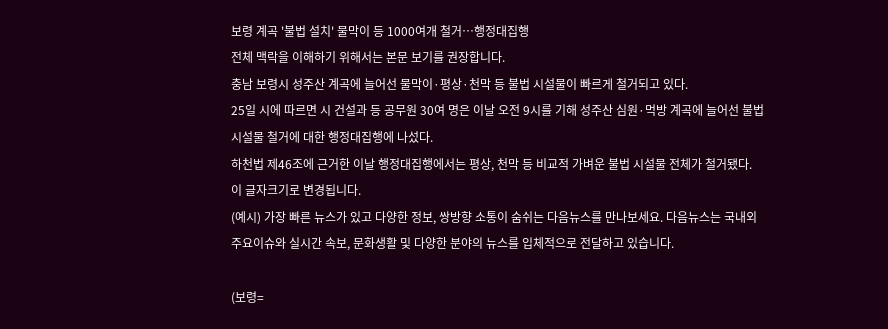보령 계곡 '불법 설치' 물막이 등 1000여개 철거…행정대집행
전체 맥락을 이해하기 위해서는 본문 보기를 권장합니다.
충남 보령시 성주산 계곡에 늘어선 물막이·평상·천막 등 불법 시설물이 빠르게 철거되고 있다.
25일 시에 따르면 시 건설과 등 공무원 30여 명은 이날 오전 9시를 기해 성주산 심원·먹방 계곡에 늘어선 불법 시설물 철거에 대한 행정대집행에 나섰다.
하천법 제46조에 근거한 이날 행정대집행에서는 평상, 천막 등 비교적 가벼운 불법 시설물 전체가 철거됐다.
이 글자크기로 변경됩니다.
(예시) 가장 빠른 뉴스가 있고 다양한 정보, 쌍방향 소통이 숨쉬는 다음뉴스를 만나보세요. 다음뉴스는 국내외 주요이슈와 실시간 속보, 문화생활 및 다양한 분야의 뉴스를 입체적으로 전달하고 있습니다.

(보령=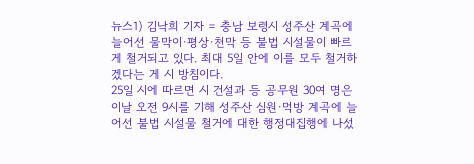뉴스1) 김낙희 기자 = 충남 보령시 성주산 계곡에 늘어선 물막이·평상·천막 등 불법 시설물이 빠르게 철거되고 있다. 최대 5일 안에 이를 모두 철거하겠다는 게 시 방침이다.
25일 시에 따르면 시 건설과 등 공무원 30여 명은 이날 오전 9시를 기해 성주산 심원·먹방 계곡에 늘어선 불법 시설물 철거에 대한 행정대집행에 나섰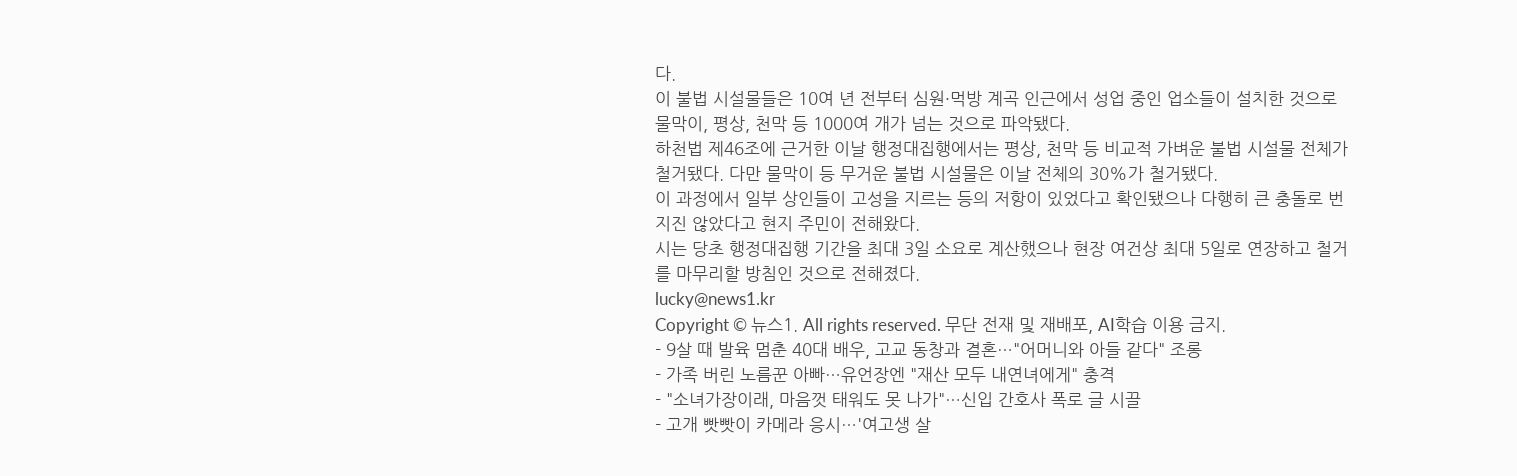다.
이 불법 시설물들은 10여 년 전부터 심원·먹방 계곡 인근에서 성업 중인 업소들이 설치한 것으로 물막이, 평상, 천막 등 1000여 개가 넘는 것으로 파악됐다.
하천법 제46조에 근거한 이날 행정대집행에서는 평상, 천막 등 비교적 가벼운 불법 시설물 전체가 철거됐다. 다만 물막이 등 무거운 불법 시설물은 이날 전체의 30%가 철거됐다.
이 과정에서 일부 상인들이 고성을 지르는 등의 저항이 있었다고 확인됐으나 다행히 큰 충돌로 번지진 않았다고 현지 주민이 전해왔다.
시는 당초 행정대집행 기간을 최대 3일 소요로 계산했으나 현장 여건상 최대 5일로 연장하고 철거를 마무리할 방침인 것으로 전해졌다.
lucky@news1.kr
Copyright © 뉴스1. All rights reserved. 무단 전재 및 재배포, AI학습 이용 금지.
- 9살 때 발육 멈춘 40대 배우, 고교 동창과 결혼…"어머니와 아들 같다" 조롱
- 가족 버린 노름꾼 아빠…유언장엔 "재산 모두 내연녀에게" 충격
- "소녀가장이래, 마음껏 태워도 못 나가"…신입 간호사 폭로 글 시끌
- 고개 빳빳이 카메라 응시…'여고생 살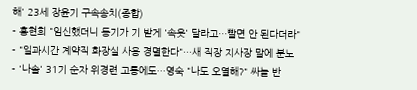해' 23세 장윤기 구속송치(종합)
- 홍현희 "임신했더니 동기가 기 받게 '속옷' 달라고…빨면 안 된다더라"
- "일과시간 계약직 화장실 사용 경멸한다"…새 직장 지사장 말에 분노
- '나솔' 31기 순자 위경련 고통에도…영숙 "나도 오열해?" 싸늘 반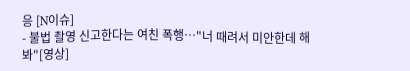응 [N이슈]
- 불법 촬영 신고한다는 여친 폭행…"너 때려서 미안한데 해봐"[영상]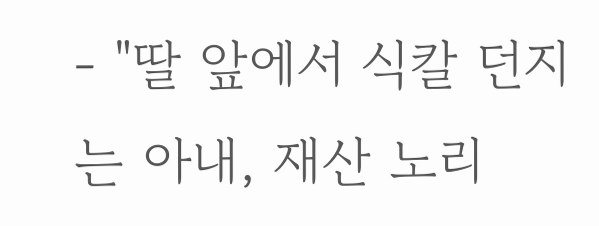- "딸 앞에서 식칼 던지는 아내, 재산 노리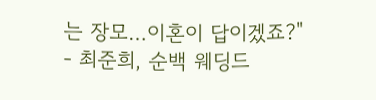는 장모…이혼이 답이겠죠?"
- 최준희, 순백 웨딩드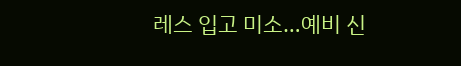레스 입고 미소…예비 신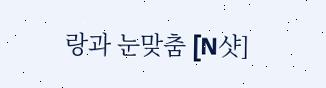랑과 눈맞춤 [N샷]